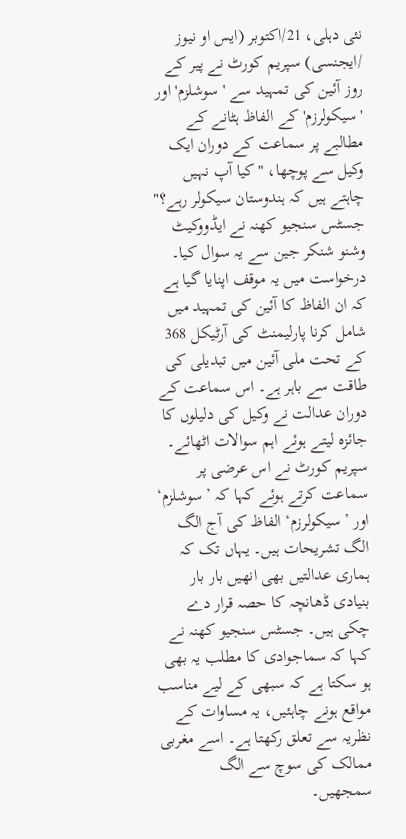نئی دہلی، 21/اکتوبر (ایس او نیوز /ایجنسی) سپریم کورٹ نے پیر کے روز آئین کی تمہید سے 'سوشلزم' اور 'سیکولرزم' کے الفاظ ہٹانے کے مطالبے پر سماعت کے دوران ایک وکیل سے پوچھا، "کیا آپ نہیں چاہتے ہیں کہ ہندوستان سیکولر رہے؟" جسٹس سنجیو کھنہ نے ایڈووکیٹ وشنو شنکر جین سے یہ سوال کیا۔ درخواست میں یہ موقف اپنایا گیا ہے کہ ان الفاظ کا آئین کی تمہید میں شامل کرنا پارلیمنٹ کی آرٹیکل 368 کے تحت ملی آئین میں تبدیلی کی طاقت سے باہر ہے۔ اس سماعت کے دوران عدالت نے وکیل کی دلیلوں کا جائزہ لیتے ہوئے اہم سوالات اٹھائے۔
سپریم کورٹ نے اس عرضی پر سماعت کرتے ہوئے کہا کہ ’سوشلزم‘ اور ’سیکولرزم‘ الفاظ کی آج الگ الگ تشریحات ہیں۔ یہاں تک کہ ہماری عدالتیں بھی انھیں بار بار بنیادی ڈھانچہ کا حصہ قرار دے چکی ہیں۔ جسٹس سنجیو کھنہ نے کہا کہ سماجوادی کا مطلب یہ بھی ہو سکتا ہے کہ سبھی کے لیے مناسب مواقع ہونے چاہئیں، یہ مساوات کے نظریہ سے تعلق رکھتا ہے۔ اسے مغربی ممالک کی سوچ سے الگ سمجھیں۔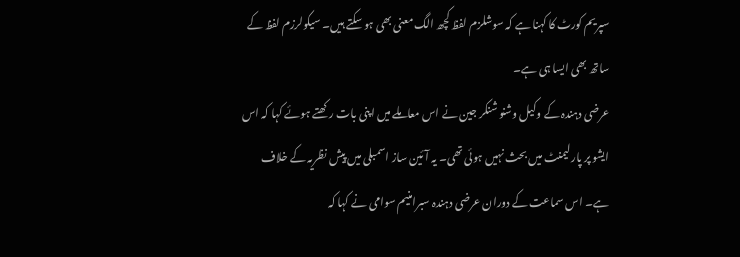سپریم کورٹ کا کہنا ہے کہ سوشلزم لفظ کچھ الگ معنی بھی ہو سکتے ہیں۔ سیکولرزم لفظ کے ساتھ بھی ایسا ہی ہے۔
عرضی دہندہ کے وکیل وشنو شنکر جین نے اس معاملے میں اپنی بات رکھتے ہوئے کہا کہ اس ایشو پر پارلیمنٹ میں بحث نہیں ہوئی تھی۔ یہ آئین ساز اسمبلی میں پیش نظریہ کے خلاف ہے۔ اس سماعت کے دوران عرضی دہندہ سبرامنیم سوامی نے کہا کہ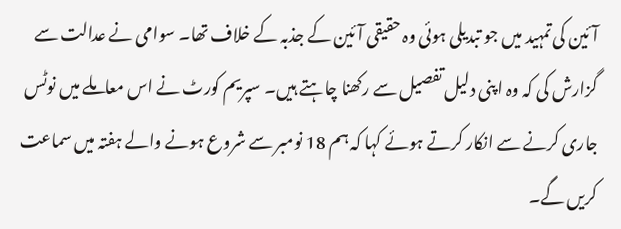آئین کی تمہید میں جو تبدیلی ہوئی وہ حقیقی آئین کے جذبہ کے خلاف تھا۔ سوامی نے عدالت سے گزارش کی کہ وہ اپنی دلیل تفصیل سے رکھنا چاہتے ہیں۔ سپریم کورٹ نے اس معاملے میں نوٹس جاری کرنے سے انکار کرتے ہوئے کہا کہ ہم 18 نومبر سے شروع ہونے والے ہفتہ میں سماعت کریں گے۔